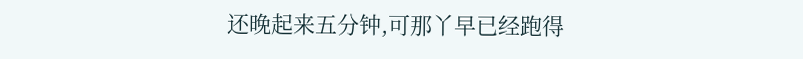还晚起来五分钟,可那丫早已经跑得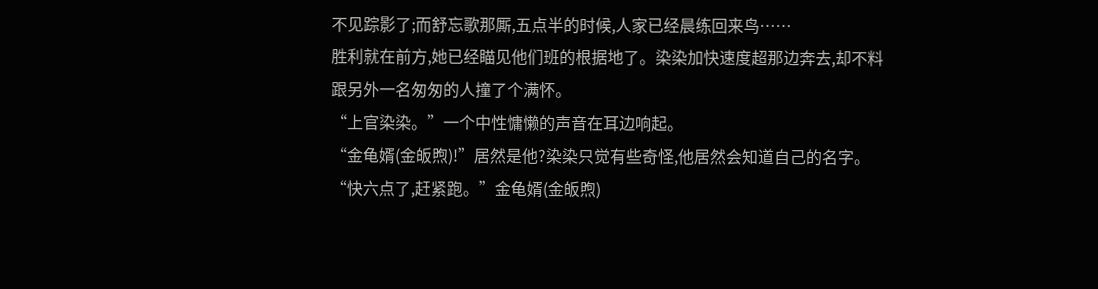不见踪影了;而舒忘歌那厮,五点半的时候,人家已经晨练回来鸟……
胜利就在前方,她已经瞄见他们班的根据地了。染染加快速度超那边奔去,却不料跟另外一名匆匆的人撞了个满怀。
“上官染染。”一个中性慵懒的声音在耳边响起。
“金龟婿(金皈煦)!”居然是他?染染只觉有些奇怪,他居然会知道自己的名字。
“快六点了,赶紧跑。”金龟婿(金皈煦)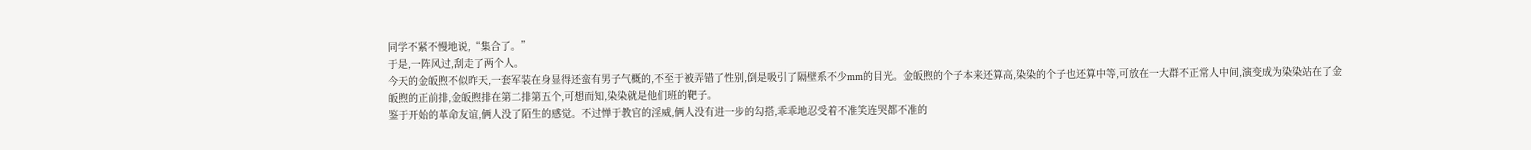同学不紧不慢地说,“集合了。”
于是,一阵风过,刮走了两个人。
今天的金皈煦不似昨天,一套军装在身显得还蛮有男子气概的,不至于被弄错了性别,倒是吸引了隔壁系不少mm的目光。金皈煦的个子本来还算高,染染的个子也还算中等,可放在一大群不正常人中间,演变成为染染站在了金皈煦的正前排,金皈煦排在第二排第五个,可想而知,染染就是他们班的靶子。
鉴于开始的革命友谊,俩人没了陌生的感觉。不过惮于教官的淫威,俩人没有进一步的勾搭,乖乖地忍受着不准笑连哭都不准的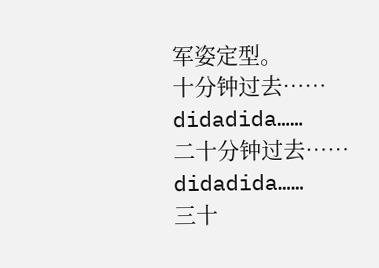军姿定型。
十分钟过去……
didadida……
二十分钟过去……
didadida……
三十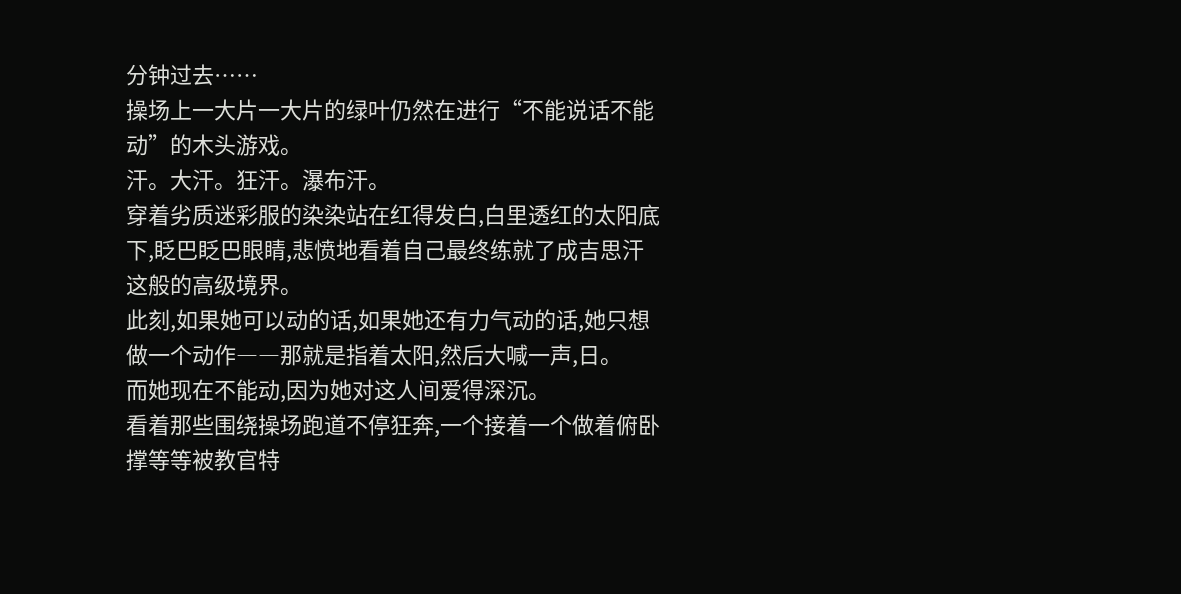分钟过去……
操场上一大片一大片的绿叶仍然在进行“不能说话不能动”的木头游戏。
汗。大汗。狂汗。瀑布汗。
穿着劣质迷彩服的染染站在红得发白,白里透红的太阳底下,眨巴眨巴眼睛,悲愤地看着自己最终练就了成吉思汗这般的高级境界。
此刻,如果她可以动的话,如果她还有力气动的话,她只想做一个动作――那就是指着太阳,然后大喊一声,日。
而她现在不能动,因为她对这人间爱得深沉。
看着那些围绕操场跑道不停狂奔,一个接着一个做着俯卧撑等等被教官特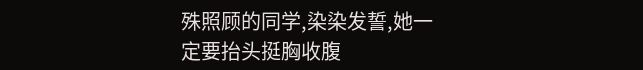殊照顾的同学,染染发誓,她一定要抬头挺胸收腹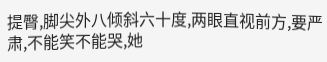提臀,脚尖外八倾斜六十度,两眼直视前方,要严肃,不能笑不能哭,她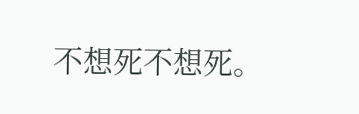不想死不想死。